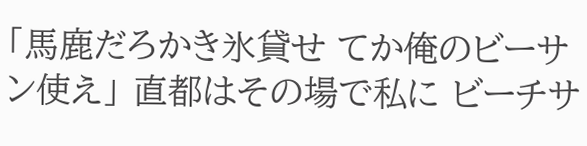「馬鹿だろかき氷貸せ てか俺のビーサン使え」 直都はその場で私に ビーチサ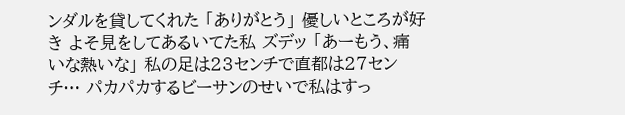ンダルを貸してくれた 「ありがとう」 優しいところが好き よそ見をしてあるいてた私 ズデッ 「あーもう、痛いな熱いな」 私の足は23センチで直都は27センチ… パカパカするビーサンのせいで私はすっ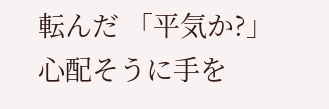転んだ 「平気か?」 心配そうに手を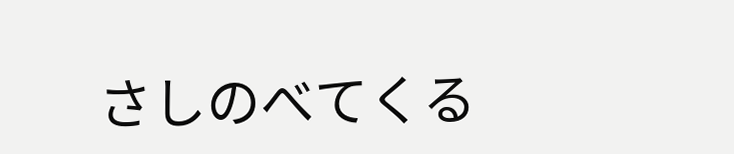さしのべてくる